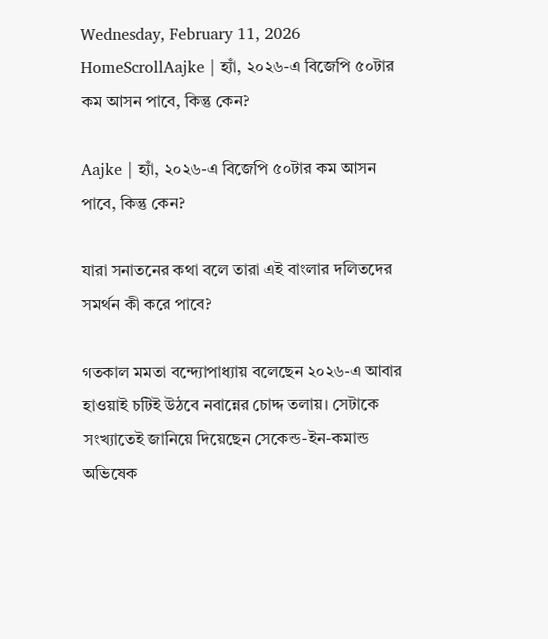Wednesday, February 11, 2026
HomeScrollAajke | হ্যাঁ, ২০২৬-এ বিজেপি ৫০টার কম আসন পাবে, কিন্তু কেন?

Aajke | হ্যাঁ, ২০২৬-এ বিজেপি ৫০টার কম আসন পাবে, কিন্তু কেন?

যারা সনাতনের কথা বলে তারা এই বাংলার দলিতদের সমর্থন কী করে পাবে?

গতকাল মমতা বন্দ্যোপাধ্যায় বলেছেন ২০২৬-এ আবার হাওয়াই চটিই উঠবে নবান্নের চোদ্দ তলায়। সেটাকে সংখ্যাতেই জানিয়ে দিয়েছেন সেকেন্ড-ইন-কমান্ড অভিষেক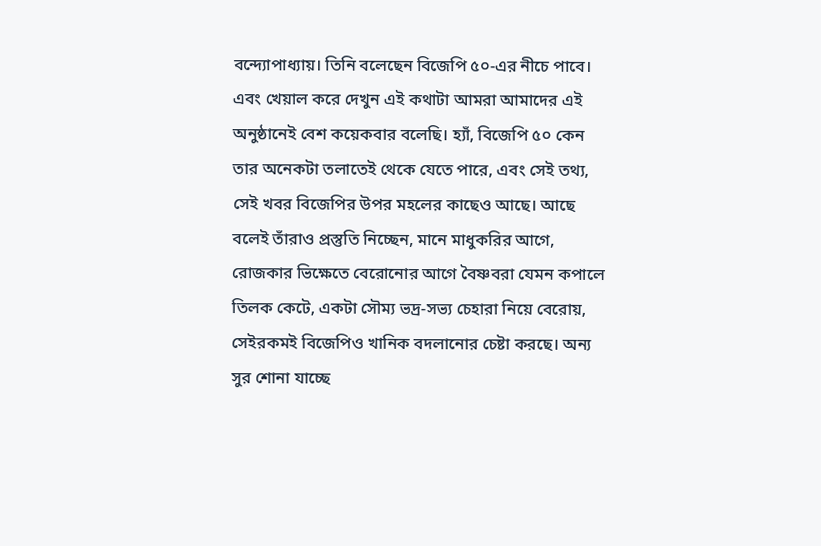বন্দ্যোপাধ্যায়। তিনি বলেছেন বিজেপি ৫০-এর নীচে পাবে। এবং খেয়াল করে দেখুন এই কথাটা আমরা আমাদের এই অনুষ্ঠানেই বেশ কয়েকবার বলেছি। হ্যাঁ, বিজেপি ৫০ কেন তার অনেকটা তলাতেই থেকে যেতে পারে, এবং সেই তথ্য, সেই খবর বিজেপির উপর মহলের কাছেও আছে। আছে বলেই তাঁরাও প্রস্তুতি নিচ্ছেন, মানে মাধুকরির আগে, রোজকার ভিক্ষেতে বেরোনোর আগে বৈষ্ণবরা যেমন কপালে তিলক কেটে, একটা সৌম্য ভদ্র-সভ্য চেহারা নিয়ে বেরোয়, সেইরকমই বিজেপিও খানিক বদলানোর চেষ্টা করছে। অন্য সুর শোনা যাচ্ছে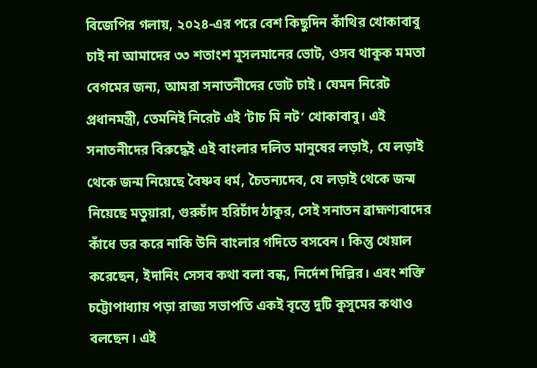বিজেপির গলায়, ২০২৪-এর পরে বেশ কিছুদিন কাঁথির খোকাবাবু চাই না আমাদের ৩৩ শতাংশ মুসলমানের ভোট, ওসব থাকুক মমতা বেগমের জন্য, আমরা সনাতনীদের ভোট চাই। যেমন নিরেট প্রধানমন্ত্রী, তেমনিই নিরেট এই ‘টাচ মি নট’ খোকাবাবু। এই সনাতনীদের বিরুদ্ধেই এই বাংলার দলিত মানুষের লড়াই, যে লড়াই থেকে জন্ম নিয়েছে বৈষ্ণব ধর্ম, চৈতন্যদেব, যে লড়াই থেকে জন্ম নিয়েছে মতুয়ারা, গুরুচাঁদ হরিচাঁদ ঠাকুর, সেই সনাতন ব্রাহ্মণ্যবাদের কাঁধে ভর করে নাকি উনি বাংলার গদিতে বসবেন। কিন্তু খেয়াল করেছেন, ইদানিং সেসব কথা বলা বন্ধ, নির্দেশ দিল্লির। এবং শক্তি চট্টোপাধ্যায় পড়া রাজ্য সভাপতি একই বৃন্তে দুটি কুসুমের কথাও বলছেন। এই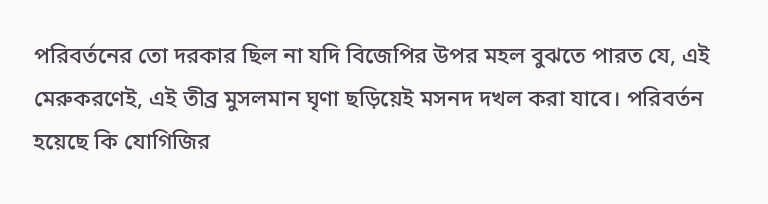পরিবর্তনের তো দরকার ছিল না যদি বিজেপির উপর মহল বুঝতে পারত যে, এই মেরুকরণেই, এই তীব্র মুসলমান ঘৃণা ছড়িয়েই মসনদ দখল করা যাবে। পরিবর্তন হয়েছে কি যোগিজির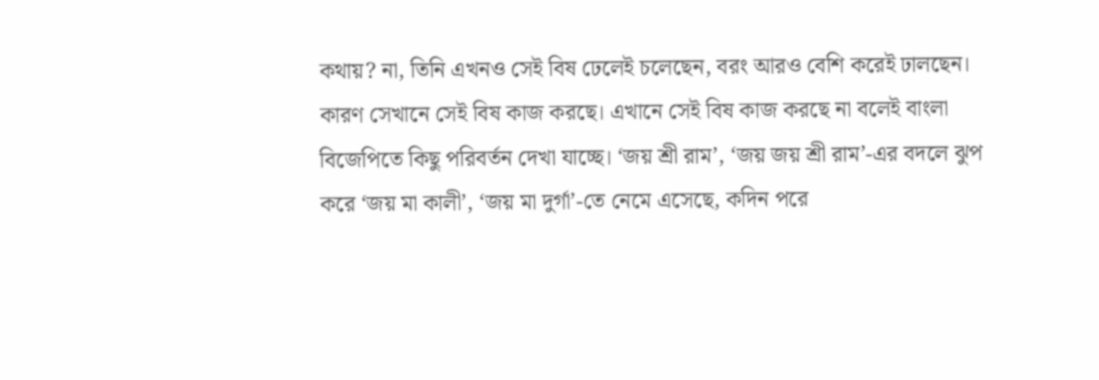কথায়? না, তিনি এখনও সেই বিষ ঢেলেই চলেছেন, বরং আরও বেশি করেই ঢালছেন। কারণ সেখানে সেই বিষ কাজ করছে। এখানে সেই বিষ কাজ করছে না বলেই বাংলা বিজেপিতে কিছু পরিবর্তন দেখা যাচ্ছে। ‘জয় শ্রী রাম’, ‘জয় জয় শ্রী রাম’-এর বদলে ঝুপ করে ‘জয় মা কালী’, ‘জয় মা দুর্গা’-তে নেমে এসেছে, কদিন পরে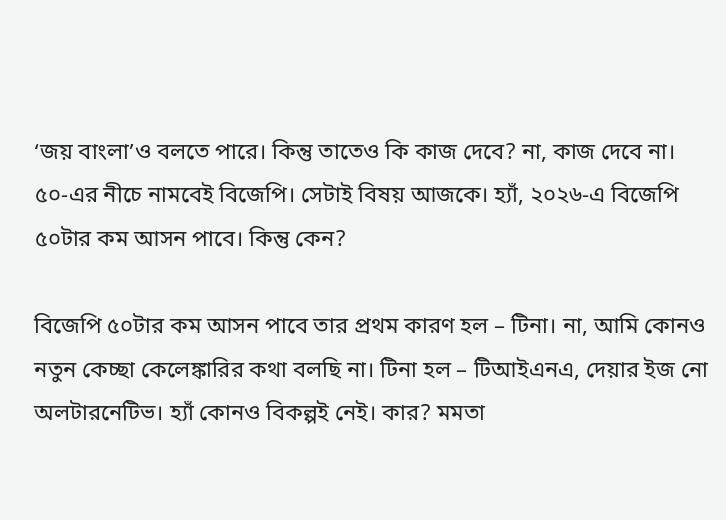‘জয় বাংলা’ও বলতে পারে। কিন্তু তাতেও কি কাজ দেবে? না, কাজ দেবে না। ৫০-এর নীচে নামবেই বিজেপি। সেটাই বিষয় আজকে। হ্যাঁ, ২০২৬-এ বিজেপি ৫০টার কম আসন পাবে। কিন্তু কেন?

বিজেপি ৫০টার কম আসন পাবে তার প্রথম কারণ হল – টিনা। না, আমি কোনও নতুন কেচ্ছা কেলেঙ্কারির কথা বলছি না। টিনা হল – টিআইএনএ, দেয়ার ইজ নো অলটারনেটিভ। হ্যাঁ কোনও বিকল্পই নেই। কার? মমতা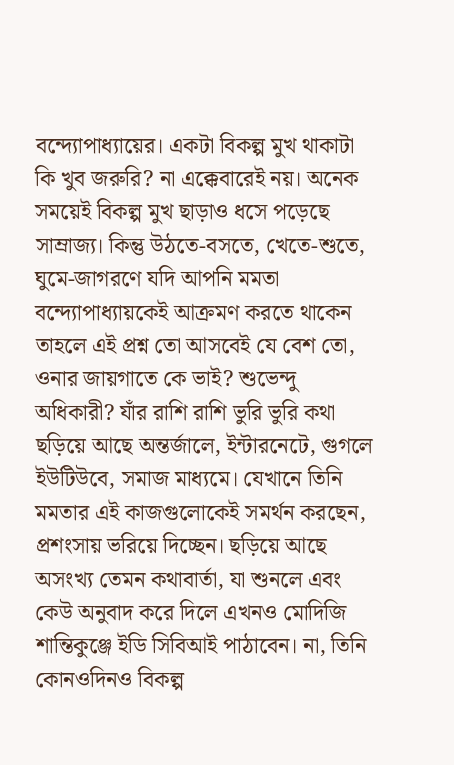বন্দ্যোপাধ্যায়ের। একটা বিকল্প মুখ থাকাটা কি খুব জরুরি? না এক্কেবারেই নয়। অনেক সময়েই বিকল্প মুখ ছাড়াও ধসে পড়েছে সাম্রাজ্য। কিন্তু উঠতে-বসতে, খেতে-শুতে, ঘুমে-জাগরণে যদি আপনি মমতা বন্দ্যোপাধ্যায়কেই আক্রমণ করতে থাকেন তাহলে এই প্রশ্ন তো আসবেই যে বেশ তো, ওনার জায়গাতে কে ভাই? শুভেন্দু অধিকারী? যাঁর রাশি রাশি ভুরি ভুরি কথা ছড়িয়ে আছে অন্তর্জালে, ইন্টারনেটে, গুগলে ইউটিউবে, সমাজ মাধ্যমে। যেখানে তিনি মমতার এই কাজগুলোকেই সমর্থন করছেন, প্রশংসায় ভরিয়ে দিচ্ছেন। ছড়িয়ে আছে অসংখ্য তেমন কথাবার্তা, যা শুনলে এবং কেউ অনুবাদ করে দিলে এখনও মোদিজি শান্তিকুঞ্জে ইডি সিবিআই পাঠাবেন। না, তিনি কোনওদিনও বিকল্প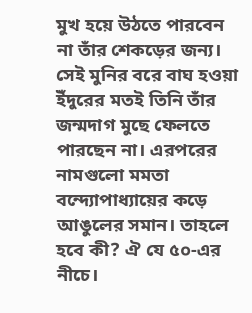মুখ হয়ে উঠতে পারবেন না তাঁর শেকড়ের জন্য। সেই মুনির বরে বাঘ হওয়া ইঁদুরের মতই তিনি তাঁর জন্মদাগ মুছে ফেলতে পারছেন না। এরপরের নামগুলো মমতা বন্দ্যোপাধ্যায়ের কড়ে আঙুলের সমান। তাহলে হবে কী? ঐ যে ৫০-এর নীচে।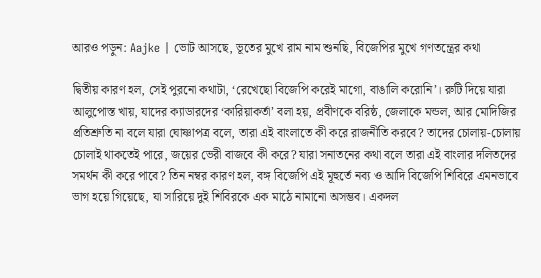আরও পড়ুন: Aajke | ভোট আসছে, ভূতের মুখে রাম নাম শুনছি, বিজেপির মুখে গণতন্ত্রের কথা

দ্বিতীয় কারণ হল, সেই পুরনো কথাটা, ‘রেখেছো বিজেপি করেই মাগো, বাঙালি করোনি’। রুটি দিয়ে যারা আলুপোস্ত খায়, যাদের ক্যাডারদের ‘কারিয়াকর্তা’ বলা হয়, প্রবীণকে বরিষ্ঠ, জেলাকে মন্ডল, আর মোদিজির প্রতিশ্রুতি না বলে যারা ঘোষ্ণাপত্র বলে, তারা এই বাংলাতে কী করে রাজনীতি করবে? তাদের চোলায়-চোলায় চোলাই থাকতেই পারে, জয়ের ভেরী বাজবে কী করে? যারা সনাতনের কথা বলে তারা এই বাংলার দলিতদের সমর্থন কী করে পাবে? তিন নম্বর কারণ হল, বঙ্গ বিজেপি এই মূহুর্তে নব্য ও আদি বিজেপি শিবিরে এমনভাবে ভাগ হয়ে গিয়েছে, যা সারিয়ে দুই শিবিরকে এক মাঠে নামানো অসম্ভব। একদল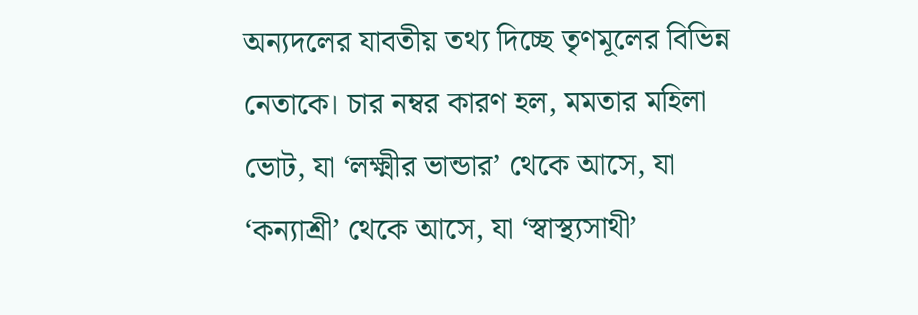অন্যদলের যাবতীয় তথ্য দিচ্ছে তৃণমূলের বিভিন্ন নেতাকে। চার নম্বর কারণ হল, মমতার মহিলা ভোট, যা ‘লক্ষ্মীর ভান্ডার’ থেকে আসে, যা ‘কন্যাশ্রী’ থেকে আসে, যা ‘স্বাস্থ্যসাথী’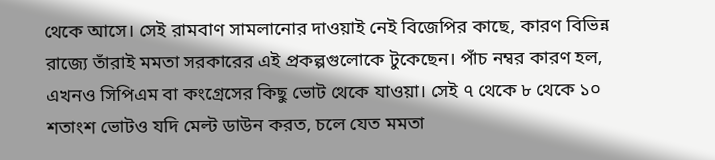থেকে আসে। সেই রামবাণ সামলানোর দাওয়াই নেই বিজেপির কাছে, কারণ বিভিন্ন রাজ্যে তাঁরাই মমতা সরকারের এই প্রকল্পগুলোকে টুকেছেন। পাঁচ নম্বর কারণ হল, এখনও সিপিএম বা কংগ্রেসের কিছু ভোট থেকে যাওয়া। সেই ৭ থেকে ৮ থেকে ১০ শতাংশ ভোটও যদি মেল্ট ডাউন করত, চলে যেত মমতা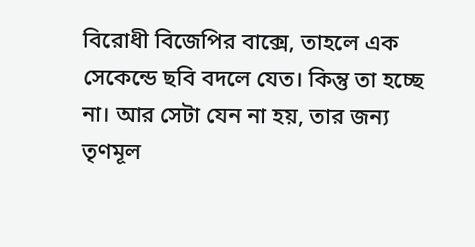বিরোধী বিজেপির বাক্সে, তাহলে এক সেকেন্ডে ছবি বদলে যেত। কিন্তু তা হচ্ছে না। আর সেটা যেন না হয়, তার জন্য তৃণমূল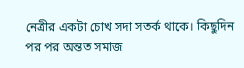নেত্রীর একটা চোখ সদা সতর্ক থাকে। কিছুদিন পর পর অন্তত সমাজ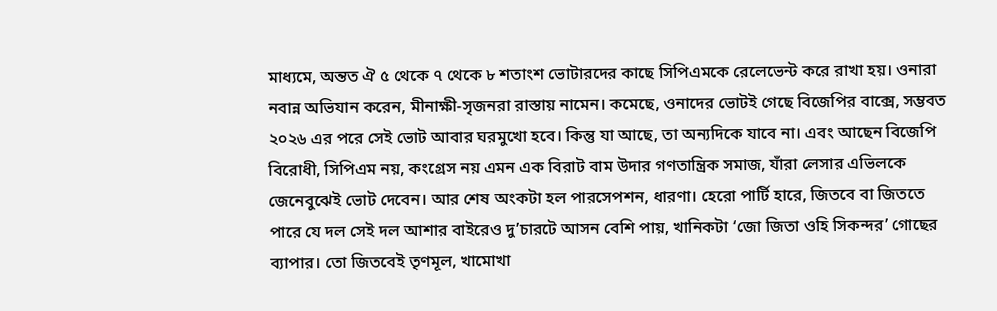মাধ্যমে, অন্তত ঐ ৫ থেকে ৭ থেকে ৮ শতাংশ ভোটারদের কাছে সিপিএমকে রেলেভেন্ট করে রাখা হয়। ওনারা নবান্ন অভিযান করেন, মীনাক্ষী-সৃজনরা রাস্তায় নামেন। কমেছে, ওনাদের ভোটই গেছে বিজেপির বাক্সে, সম্ভবত ২০২৬ এর পরে সেই ভোট আবার ঘরমুখো হবে। কিন্তু যা আছে, তা অন্যদিকে যাবে না। এবং আছেন বিজেপি বিরোধী, সিপিএম নয়, কংগ্রেস নয় এমন এক বিরাট বাম উদার গণতান্ত্রিক সমাজ, যাঁরা লেসার এভিলকে জেনেবুঝেই ভোট দেবেন। আর শেষ অংকটা হল পারসেপশন, ধারণা। হেরো পার্টি হারে, জিতবে বা জিততে পারে যে দল সেই দল আশার বাইরেও দু’চারটে আসন বেশি পায়, খানিকটা ‘জো জিতা ওহি সিকন্দর’ গোছের ব্যাপার। তো জিতবেই তৃণমূল, খামোখা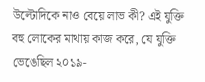উল্টোদিকে নাও বেয়ে লাভ কী? এই যুক্তি বহু লোকের মাথায় কাজ করে, যে যুক্তি ভেঙেছিল ২০১৯-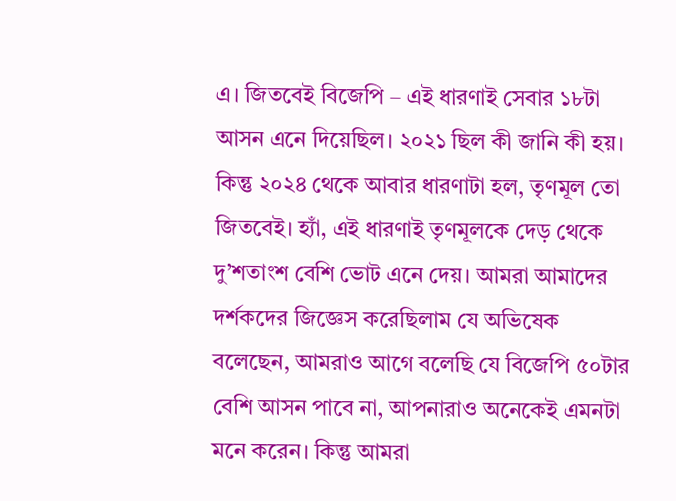এ। জিতবেই বিজেপি – এই ধারণাই সেবার ১৮টা আসন এনে দিয়েছিল। ২০২১ ছিল কী জানি কী হয়। কিন্তু ২০২৪ থেকে আবার ধারণাটা হল, তৃণমূল তো জিতবেই। হ্যাঁ, এই ধারণাই তৃণমূলকে দেড় থেকে দু’শতাংশ বেশি ভোট এনে দেয়। আমরা আমাদের দর্শকদের জিজ্ঞেস করেছিলাম যে অভিষেক বলেছেন, আমরাও আগে বলেছি যে বিজেপি ৫০টার বেশি আসন পাবে না, আপনারাও অনেকেই এমনটা মনে করেন। কিন্তু আমরা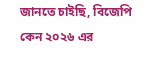জানতে চাইছি, বিজেপি কেন ২০২৬ এর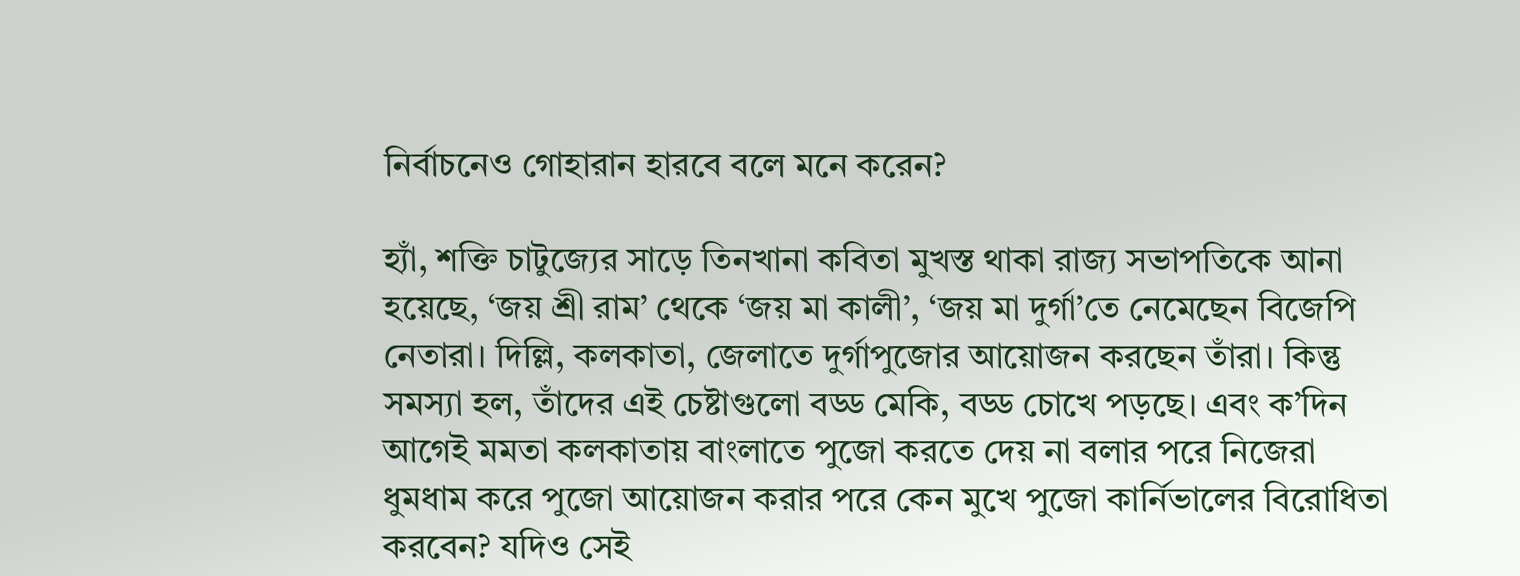নির্বাচনেও গোহারান হারবে বলে মনে করেন?

হ্যাঁ, শক্তি চাটুজ্যের সাড়ে তিনখানা কবিতা মুখস্ত থাকা রাজ্য সভাপতিকে আনা হয়েছে, ‘জয় শ্রী রাম’ থেকে ‘জয় মা কালী’, ‘জয় মা দুর্গা’তে নেমেছেন বিজেপি নেতারা। দিল্লি, কলকাতা, জেলাতে দুর্গাপুজোর আয়োজন করছেন তাঁরা। কিন্তু সমস্যা হল, তাঁদের এই চেষ্টাগুলো বড্ড মেকি, বড্ড চোখে পড়ছে। এবং ক’দিন আগেই মমতা কলকাতায় বাংলাতে পুজো করতে দেয় না বলার পরে নিজেরা ধুমধাম করে পুজো আয়োজন করার পরে কেন মুখে পুজো কার্নিভালের বিরোধিতা করবেন? যদিও সেই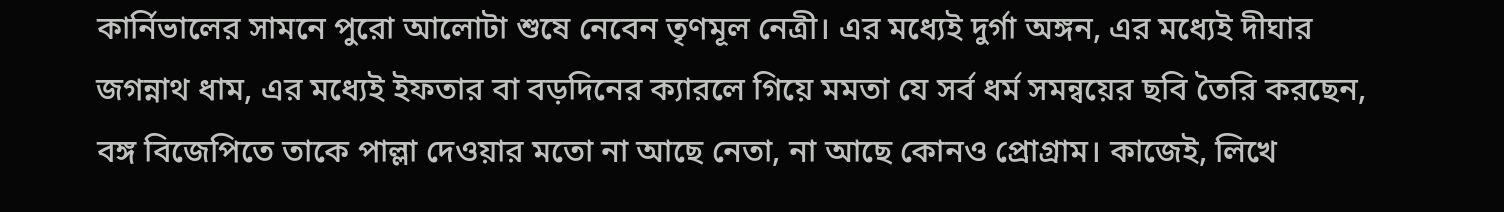কার্নিভালের সামনে পুরো আলোটা শুষে নেবেন তৃণমূল নেত্রী। এর মধ্যেই দুর্গা অঙ্গন, এর মধ্যেই দীঘার জগন্নাথ ধাম, এর মধ্যেই ইফতার বা বড়দিনের ক্যারলে গিয়ে মমতা যে সর্ব ধর্ম সমন্বয়ের ছবি তৈরি করছেন, বঙ্গ বিজেপিতে তাকে পাল্লা দেওয়ার মতো না আছে নেতা, না আছে কোনও প্রোগ্রাম। কাজেই, লিখে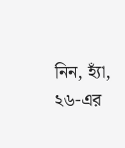নিন, হ্যাঁ, ২৬-এর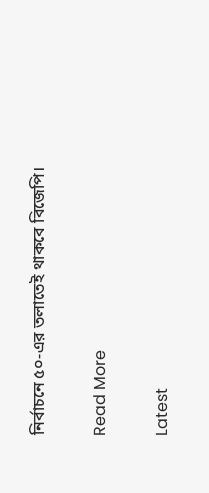নির্বাচনে ৫০-এর তলাতেই থাকবে বিজেপি।

Read More

Latest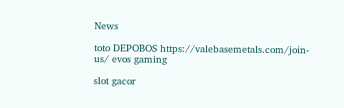News

toto DEPOBOS https://valebasemetals.com/join-us/ evos gaming

slot gacor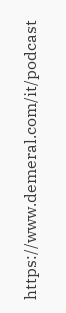https://www.demeral.com/it/podcast